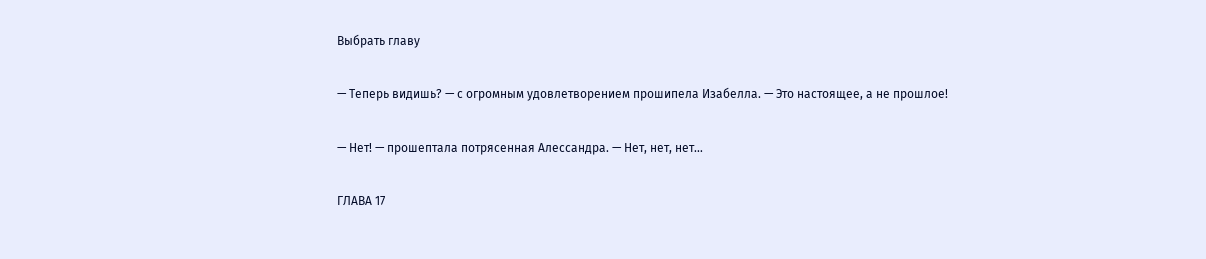Выбрать главу

— Теперь видишь? — с огромным удовлетворением прошипела Изабелла. — Это настоящее, а не прошлое!

— Нет! — прошептала потрясенная Алессандра. — Нет, нет, нет…

ГЛАВА 17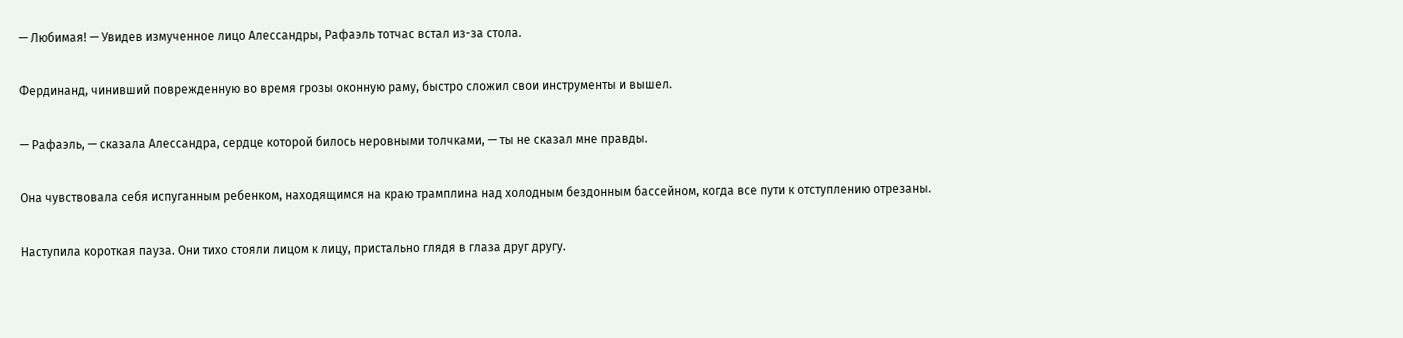— Любимая! — Увидев измученное лицо Алессандры, Рафаэль тотчас встал из-за стола.

Фердинанд, чинивший поврежденную во время грозы оконную раму, быстро сложил свои инструменты и вышел.

— Рафаэль, — сказала Алессандра, сердце которой билось неровными толчками, — ты не сказал мне правды.

Она чувствовала себя испуганным ребенком, находящимся на краю трамплина над холодным бездонным бассейном, когда все пути к отступлению отрезаны.

Наступила короткая пауза. Они тихо стояли лицом к лицу, пристально глядя в глаза друг другу.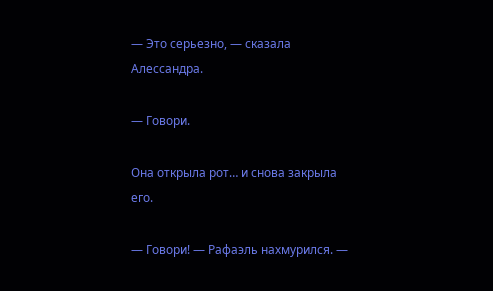— Это серьезно, — сказала Алессандра.

— Говори.

Она открыла рот… и снова закрыла его.

— Говори! — Рафаэль нахмурился. —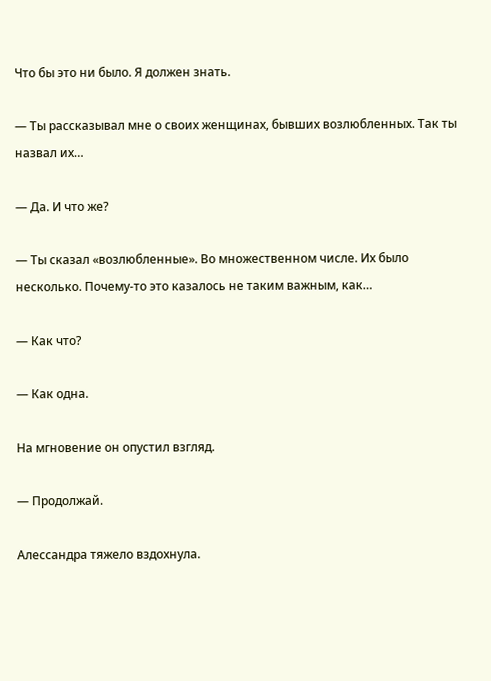Что бы это ни было. Я должен знать.

— Ты рассказывал мне о своих женщинах, бывших возлюбленных. Так ты назвал их…

— Да. И что же?

— Ты сказал «возлюбленные». Во множественном числе. Их было несколько. Почему-то это казалось не таким важным, как…

— Как что?

— Как одна.

На мгновение он опустил взгляд.

— Продолжай.

Алессандра тяжело вздохнула.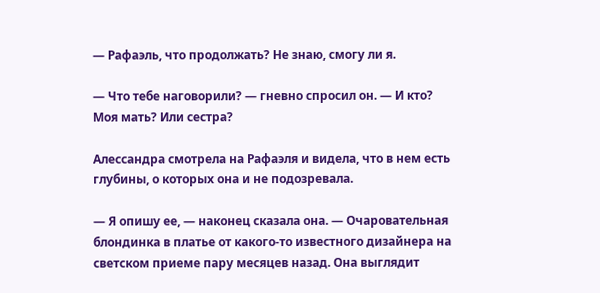— Рафаэль, что продолжать? Не знаю, смогу ли я.

— Что тебе наговорили? — гневно спросил он. — И кто? Моя мать? Или сестра?

Алессандра смотрела на Рафаэля и видела, что в нем есть глубины, о которых она и не подозревала.

— Я опишу ее, — наконец сказала она. — Очаровательная блондинка в платье от какого-то известного дизайнера на светском приеме пару месяцев назад. Она выглядит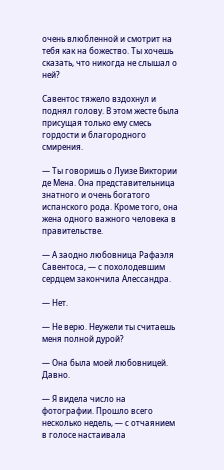очень влюбленной и смотрит на тебя как на божество. Ты хочешь сказать, что никогда не слышал о ней?

Савентос тяжело вздохнул и поднял голову. В этом жесте была присущая только ему смесь гордости и благородного смирения.

— Ты говоришь о Луизе Виктории де Мена. Она представительница знатного и очень богатого испанского рода. Кроме того, она жена одного важного человека в правительстве.

— А заодно любовница Рафаэля Савентоса, — с похолодевшим сердцем закончила Алессандра.

— Нет.

— Не верю. Неужели ты считаешь меня полной дурой?

— Она была моей любовницей. Давно.

— Я видела число на фотографии. Прошло всего несколько недель, — с отчаянием в голосе настаивала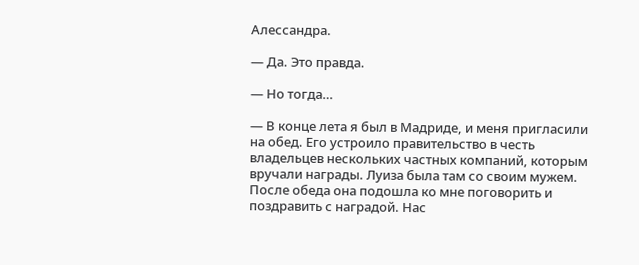Алессандра.

— Да. Это правда.

— Но тогда…

— В конце лета я был в Мадриде, и меня пригласили на обед. Его устроило правительство в честь владельцев нескольких частных компаний, которым вручали награды. Луиза была там со своим мужем. После обеда она подошла ко мне поговорить и поздравить с наградой. Нас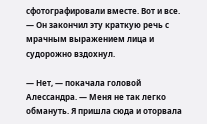сфотографировали вместе. Вот и все. — Он закончил эту краткую речь с мрачным выражением лица и судорожно вздохнул.

— Нет, — покачала головой Алессандра. — Меня не так легко обмануть. Я пришла сюда и оторвала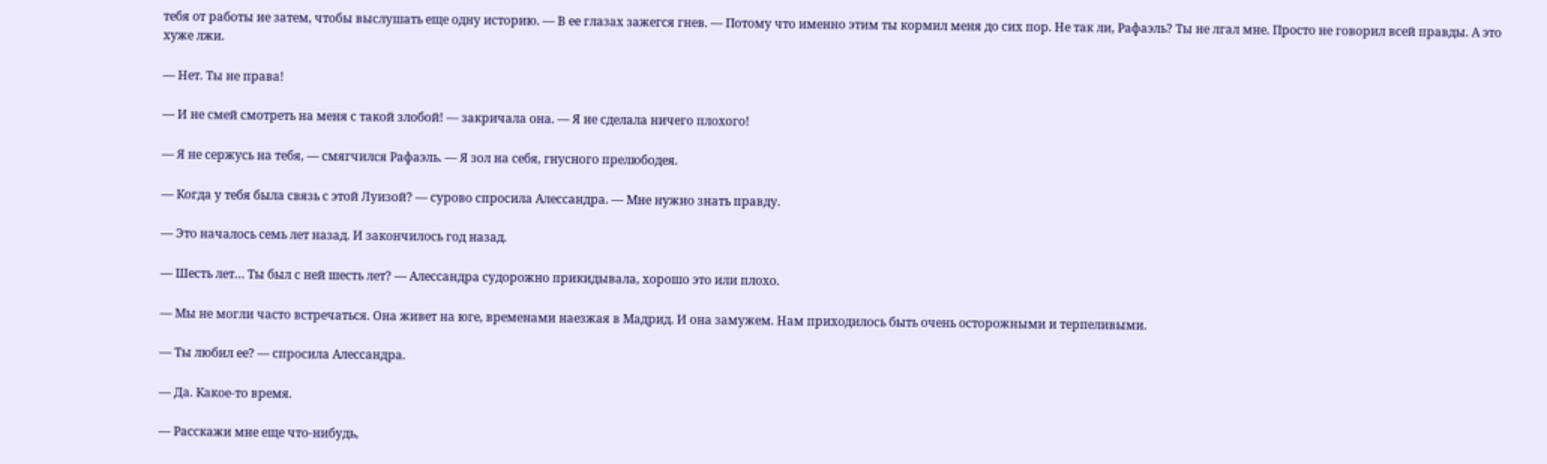тебя от работы не затем, чтобы выслушать еще одну историю. — В ее глазах зажегся гнев. — Потому что именно этим ты кормил меня до сих пор. Не так ли, Рафаэль? Ты не лгал мне. Просто не говорил всей правды. А это хуже лжи.

— Нет. Ты не права!

— И не смей смотреть на меня с такой злобой! — закричала она. — Я не сделала ничего плохого!

— Я не сержусь на тебя, — смягчился Рафаэль. — Я зол на себя, гнусного прелюбодея.

— Когда у тебя была связь с этой Луизой? — сурово спросила Алессандра. — Мне нужно знать правду.

— Это началось семь лет назад. И закончилось год назад.

— Шесть лет… Ты был с ней шесть лет? — Алессандра судорожно прикидывала, хорошо это или плохо.

— Мы не могли часто встречаться. Она живет на юге, временами наезжая в Мадрид. И она замужем. Нам приходилось быть очень осторожными и терпеливыми.

— Ты любил ее? — спросила Алессандра.

— Да. Какое-то время.

— Расскажи мне еще что-нибудь,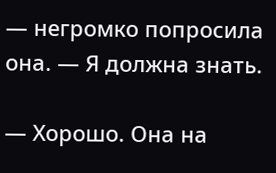— негромко попросила она. — Я должна знать.

— Хорошо. Она на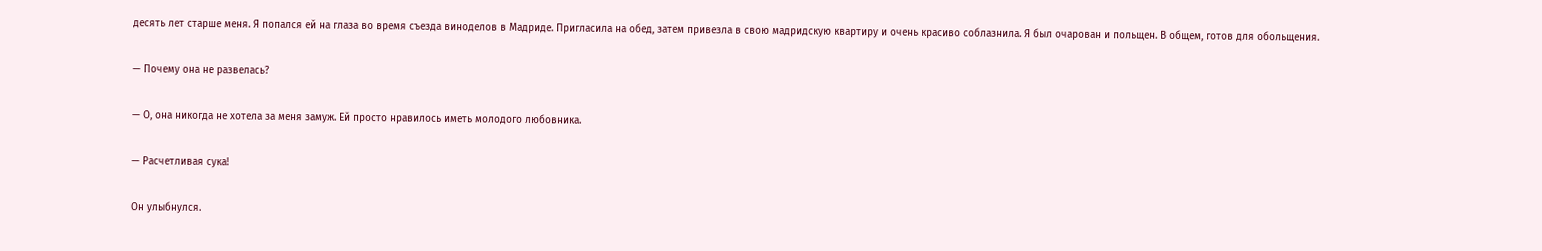десять лет старше меня. Я попался ей на глаза во время съезда виноделов в Мадриде. Пригласила на обед, затем привезла в свою мадридскую квартиру и очень красиво соблазнила. Я был очарован и польщен. В общем, готов для обольщения.

— Почему она не развелась?

— О, она никогда не хотела за меня замуж. Ей просто нравилось иметь молодого любовника.

— Расчетливая сука!

Он улыбнулся.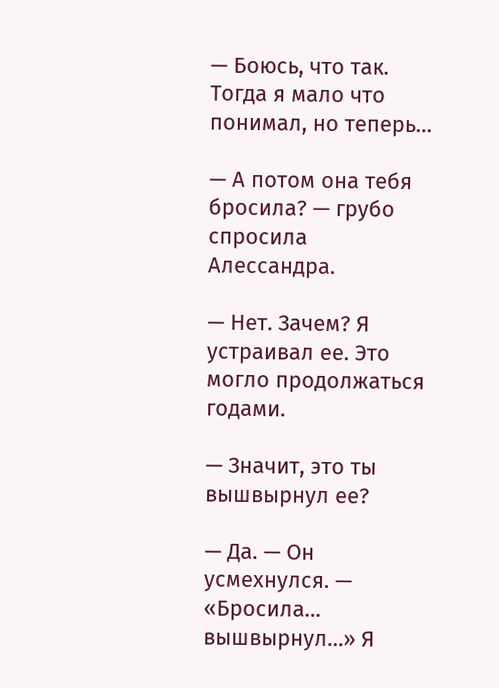— Боюсь, что так. Тогда я мало что понимал, но теперь…

— А потом она тебя бросила? — грубо спросила Алессандра.

— Нет. Зачем? Я устраивал ее. Это могло продолжаться годами.

— Значит, это ты вышвырнул ее?

— Да. — Он усмехнулся. — «Бросила… вышвырнул…» Я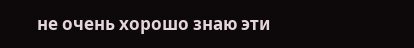не очень хорошо знаю эти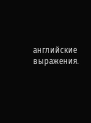английские выражения.